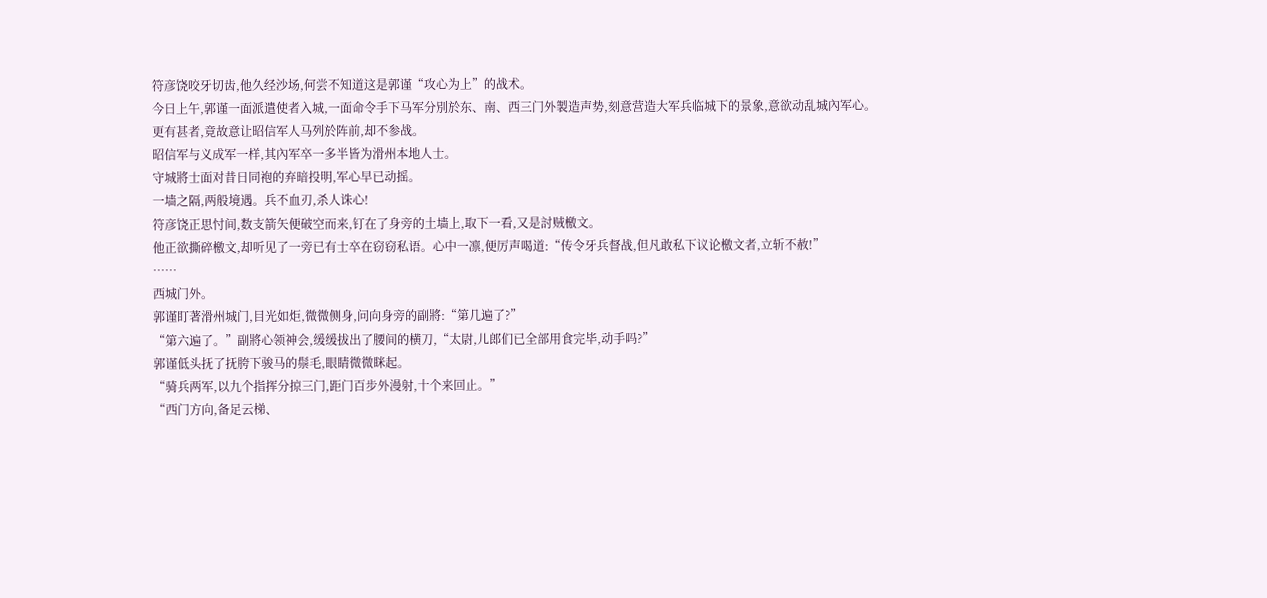符彦饶咬牙切齿,他久经沙场,何尝不知道这是郭谨“攻心为上”的战术。
今日上午,郭谨一面派遣使者入城,一面命令手下马军分別於东、南、西三门外製造声势,刻意营造大军兵临城下的景象,意欲动乱城內军心。
更有甚者,竟故意让昭信军人马列於阵前,却不参战。
昭信军与义成军一样,其內军卒一多半皆为滑州本地人士。
守城將士面对昔日同袍的弃暗投明,军心早已动摇。
一墙之隔,两般境遇。兵不血刃,杀人诛心!
符彦饶正思忖间,数支箭矢便破空而来,钉在了身旁的土墙上,取下一看,又是討贼檄文。
他正欲撕碎檄文,却听见了一旁已有士卒在窃窃私语。心中一凛,便厉声喝道:“传令牙兵督战,但凡敢私下议论檄文者,立斩不赦!”
……
西城门外。
郭谨盯著滑州城门,目光如炬,微微侧身,问向身旁的副將:“第几遍了?”
“第六遍了。”副將心领神会,缓缓拔出了腰间的横刀,“太尉,儿郎们已全部用食完毕,动手吗?”
郭谨低头抚了抚胯下骏马的鬃毛,眼睛微微眯起。
“骑兵两军,以九个指挥分掠三门,距门百步外漫射,十个来回止。”
“西门方向,备足云梯、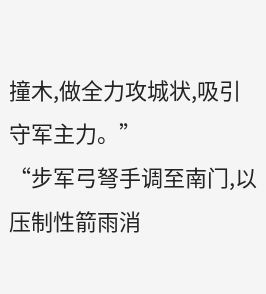撞木,做全力攻城状,吸引守军主力。”
“步军弓弩手调至南门,以压制性箭雨消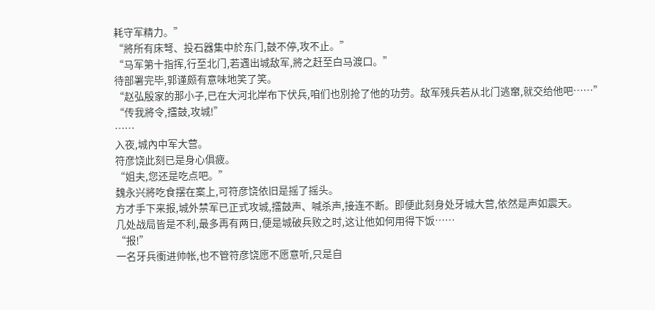耗守军精力。”
“將所有床弩、投石器集中於东门,鼓不停,攻不止。”
“马军第十指挥,行至北门,若遇出城敌军,將之赶至白马渡口。”
待部署完毕,郭谨颇有意味地笑了笑。
“赵弘殷家的那小子,已在大河北岸布下伏兵,咱们也別抢了他的功劳。敌军残兵若从北门逃窜,就交给他吧……”
“传我將令,擂鼓,攻城!”
……
入夜,城內中军大营。
符彦饶此刻已是身心俱疲。
“姐夫,您还是吃点吧。”
魏永兴將吃食摆在案上,可符彦饶依旧是摇了摇头。
方才手下来报,城外禁军已正式攻城,擂鼓声、喊杀声,接连不断。即便此刻身处牙城大营,依然是声如震天。
几处战局皆是不利,最多再有两日,便是城破兵败之时,这让他如何用得下饭……
“报!”
一名牙兵衝进帅帐,也不管符彦饶愿不愿意听,只是自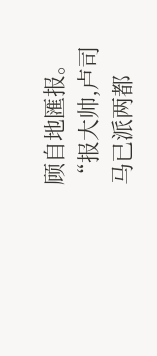顾自地匯报。
“报大帅,卢司马已派两都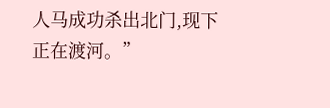人马成功杀出北门,现下正在渡河。”